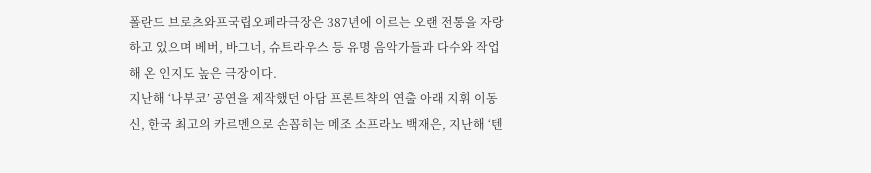폴란드 브로츠와프국립오페라극장은 387년에 이르는 오랜 전통을 자랑하고 있으며 베버, 바그너, 슈트라우스 등 유명 음악가들과 다수와 작업해 온 인지도 높은 극장이다.
지난해 ‘나부코’ 공연을 제작했던 아담 프론트챡의 연출 아래 지휘 이동신, 한국 최고의 카르멘으로 손꼽히는 메조 소프라노 백재은, 지난해 ‘텐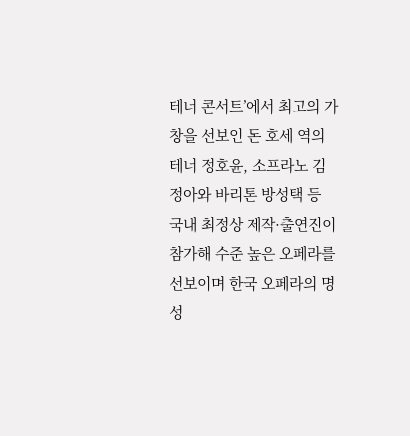테너 콘서트’에서 최고의 가창을 선보인 돈 호세 역의 테너 정호윤, 소프라노 김정아와 바리톤 방성택 등 국내 최정상 제작·출연진이 참가해 수준 높은 오페라를 선보이며 한국 오페라의 명성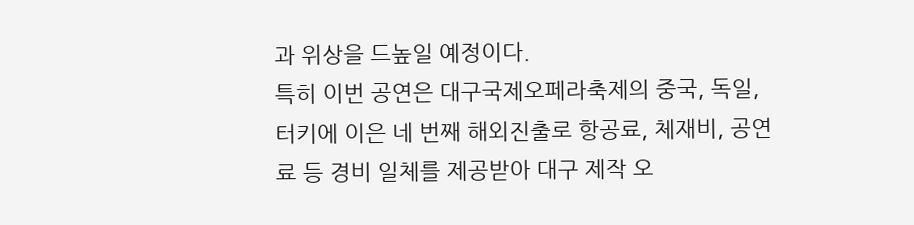과 위상을 드높일 예정이다.
특히 이번 공연은 대구국제오페라축제의 중국, 독일, 터키에 이은 네 번째 해외진출로 항공료, 체재비, 공연료 등 경비 일체를 제공받아 대구 제작 오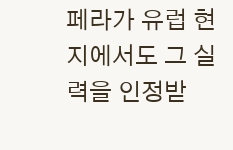페라가 유럽 현지에서도 그 실력을 인정받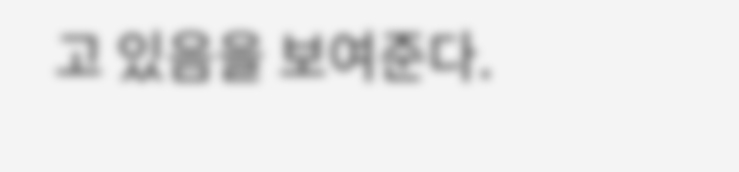고 있음을 보여준다.